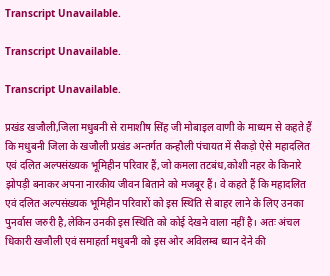Transcript Unavailable.

Transcript Unavailable.

Transcript Unavailable.

प्रखंड खजौली,जिला मधुबनी से रामाशीष सिंह जी मोबाइल वाणी के माध्यम से कहते हैं कि मधुबनी जिला के खजौली प्रखंड अन्तर्गत कन्हौली पंचायत में सैकड़ो ऐसे महादलित एवं दलित अल्पसंख्यक भूमिहीन परिवार हैं,जो कमला तटबंध,कोशी नहर के किनारे झोपड़ी बनाकर अपना नारकीय जीवन बिताने को मजबूर हैं। वे कहते हैं कि महादलित एवं दलित अल्पसंख्यक भूमिहीन परिवारों को इस स्थिति से बाहर लाने के लिए उनका पुनर्वास जरुरी है,लेकिन उनकी इस स्थिति को कोई देखने वाला नहीं है। अतः अंचल धिकारी खजौली एवं समाहर्ता मधुबनी को इस ओर अविलम्ब ध्यान देने की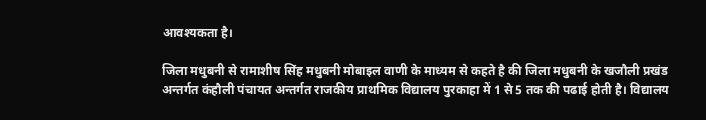आवश्यकता है।

जिला मधुबनी से रामाशीष सिंह मधुबनी मोबाइल वाणी के माध्यम से कहते है की जिला मधुबनी के खजौली प्रखंड अन्तर्गत कंहौली पंचायत अन्तर्गत राजकीय प्राथमिक विद्यालय पुरकाहा में 1 से 5 तक की पढाई होती है। विद्यालय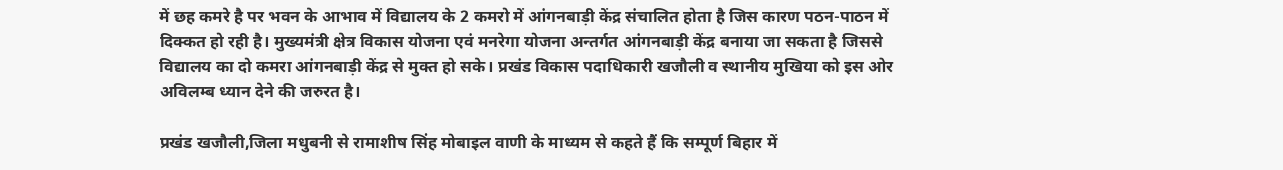में छह कमरे है पर भवन के आभाव में विद्यालय के 2 कमरो में आंगनबाड़ी केंद्र संचालित होता है जिस कारण पठन-पाठन में दिक्कत हो रही है। मुख्यमंत्री क्षेत्र विकास योजना एवं मनरेगा योजना अन्तर्गत आंगनबाड़ी केंद्र बनाया जा सकता है जिससे विद्यालय का दो कमरा आंगनबाड़ी केंद्र से मुक्त हो सके। प्रखंड विकास पदाधिकारी खजौली व स्थानीय मुखिया को इस ओर अविलम्ब ध्यान देने की जरुरत है।

प्रखंड खजौली,जिला मधुबनी से रामाशीष सिंह मोबाइल वाणी के माध्यम से कहते हैं कि सम्पूर्ण बिहार में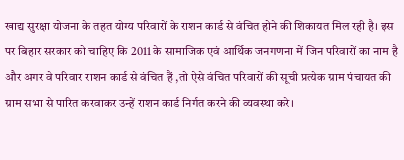खाद्य सुरक्षा योजना के तहत योग्य परिवारों के राशन कार्ड से वंचित होने की शिकायत मिल रही है। इस पर बिहार सरकार को चाहिए कि 2011 के सामाजिक एवं आर्थिक जनगणना में जिन परिवारों का नाम है और अगर वे परिवार राशन कार्ड से वंचित हैं ,तो ऐसे वंचित परिवारों की सूची प्रत्येक ग्राम पंचायत की ग्राम सभा से पारित करवाकर उन्हें राशन कार्ड निर्गत करने की व्यवस्था करे।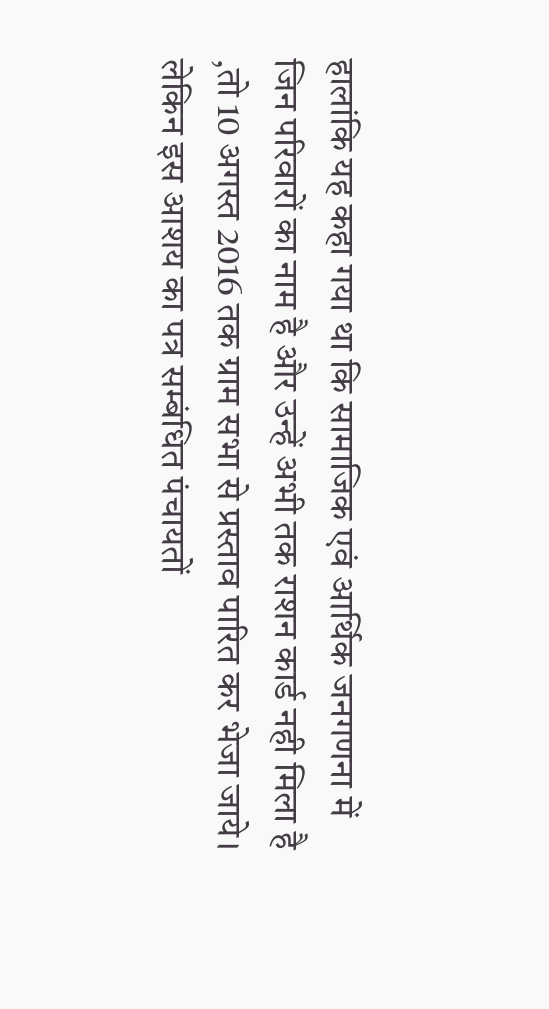हालांकि यह कहा गया था कि सामाजिक एवं आर्थिक जनगणना में जिन परिवारों का नाम है और उन्हें अभी तक राशन कार्ड नही मिला है ,तो 10 अगस्त 2016 तक ग्राम सभा से प्रस्ताव पारित कर भेजा जाये। लेकिन इस आशय का पत्र सम्बंधित पंचायतों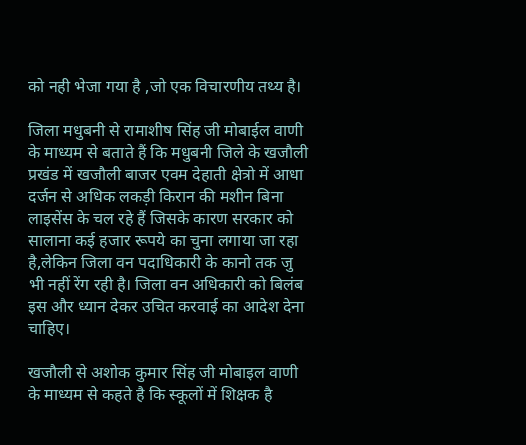को नही भेजा गया है ,जो एक विचारणीय तथ्य है।

जिला मधुबनी से रामाशीष सिंह जी मोबाईल वाणी के माध्यम से बताते हैं कि मधुबनी जिले के खजौली प्रखंड में खजौली बाजर एवम देहाती क्षेत्रो में आधा दर्जन से अधिक लकड़ी किरान की मशीन बिना लाइसेंस के चल रहे हैं जिसके कारण सरकार को सालाना कई हजार रूपये का चुना लगाया जा रहा है,लेकिन जिला वन पदाधिकारी के कानो तक जु भी नहीं रेंग रही है। जिला वन अधिकारी को बिलंब इस और ध्यान देकर उचित करवाई का आदेश देना चाहिए।

खजौली से अशोक कुमार सिंह जी मोबाइल वाणी के माध्यम से कहते है कि स्कूलों में शिक्षक है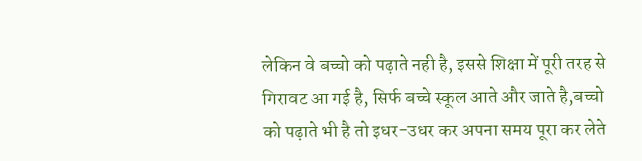लेकिन वे बच्चो को पढ़ाते नही है, इससे शिक्षा में पूरी तरह से गिरावट आ गई है, सिर्फ बच्चे स्कूल आते और जाते है,बच्चो को पढ़ाते भी है तो इधर-उधर कर अपना समय पूरा कर लेते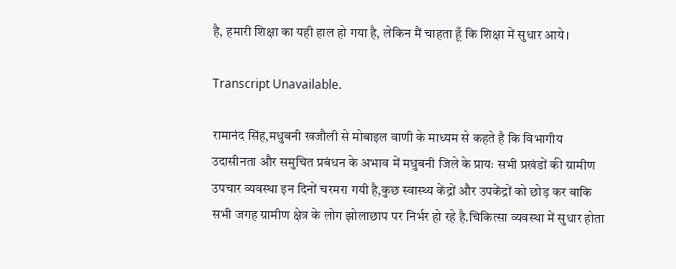है, हमारी शिक्षा का यही हाल हो गया है, लेकिन मैं चाहता हूँ कि शिक्षा में सुधार आये।

Transcript Unavailable.

रामानंद सिंह,मधुबनी खजौली से मोबाइल वाणी के माध्यम से कहते है कि विभागीय उदासीनता और समुचित प्रबंधन के अभाव में मधुबनी जिले के प्रायः सभी प्रखंडों की ग्रामीण उपचार व्यवस्था इन दिनों चरमरा गयी है,कुछ स्वास्थ्य केंद्रों और उपकेंद्रों को छोड़ कर बाकि सभी जगह ग्रामीण क्षेत्र के लोग झोलाछाप पर निर्भर हो रहे है.चिकित्सा व्यवस्था में सुधार होता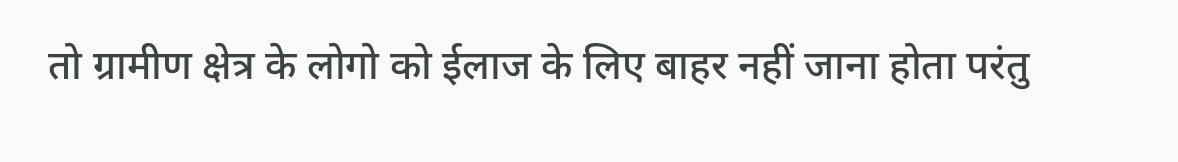तो ग्रामीण क्षेत्र के लोगो को ईलाज के लिए बाहर नहीं जाना होता परंतु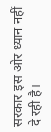सरकार इस ओर ध्यान नहीं दे रही है।